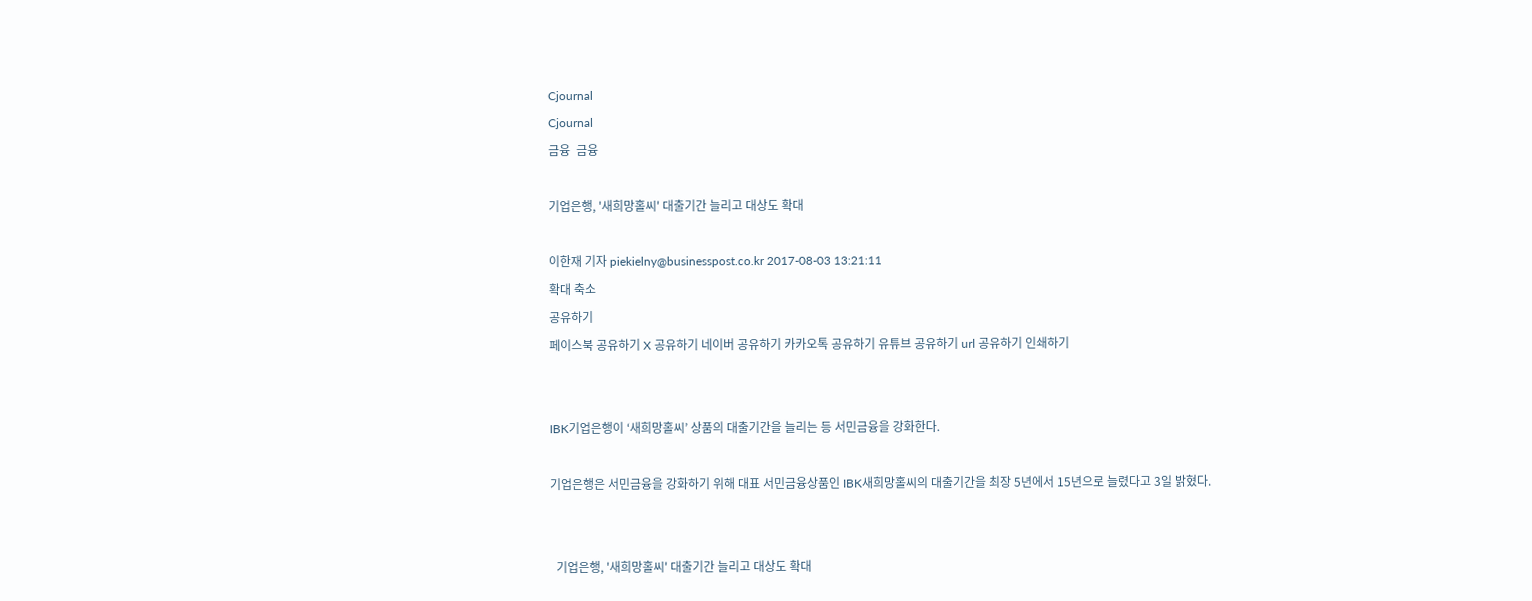Cjournal
Cjournal
금융  금융

기업은행, '새희망홀씨' 대출기간 늘리고 대상도 확대

이한재 기자 piekielny@businesspost.co.kr 2017-08-03 13:21:11
확대 축소
공유하기
페이스북 공유하기 X 공유하기 네이버 공유하기 카카오톡 공유하기 유튜브 공유하기 url 공유하기 인쇄하기


IBK기업은행이 ‘새희망홀씨’ 상품의 대출기간을 늘리는 등 서민금융을 강화한다.

기업은행은 서민금융을 강화하기 위해 대표 서민금융상품인 IBK새희망홀씨의 대출기간을 최장 5년에서 15년으로 늘렸다고 3일 밝혔다.


  기업은행, '새희망홀씨' 대출기간 늘리고 대상도 확대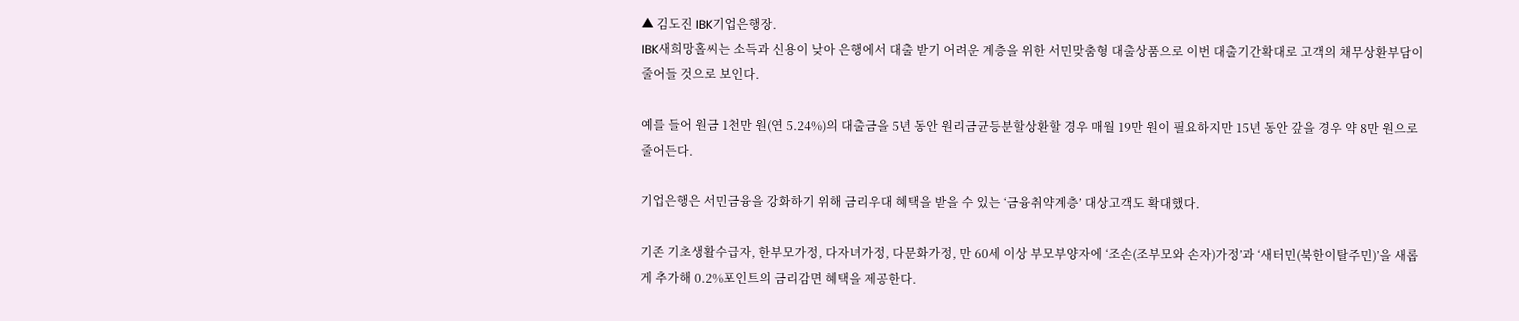▲ 김도진 IBK기업은행장.
IBK새희망홀씨는 소득과 신용이 낮아 은행에서 대출 받기 어려운 계층을 위한 서민맞춤형 대출상품으로 이번 대출기간확대로 고객의 채무상환부담이 줄어들 것으로 보인다.

예를 들어 원금 1천만 원(연 5.24%)의 대출금을 5년 동안 원리금균등분할상환할 경우 매월 19만 원이 필요하지만 15년 동안 갚을 경우 약 8만 원으로 줄어든다.

기업은행은 서민금융을 강화하기 위해 금리우대 혜택을 받을 수 있는 ‘금융취약계층’ 대상고객도 확대했다.

기존 기초생활수급자, 한부모가정, 다자녀가정, 다문화가정, 만 60세 이상 부모부양자에 ‘조손(조부모와 손자)가정’과 ‘새터민(북한이탈주민)’을 새롭게 추가해 0.2%포인트의 금리감면 혜택을 제공한다.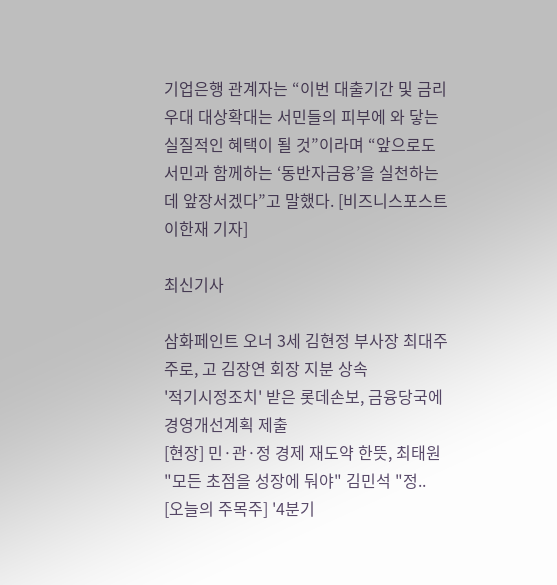기업은행 관계자는 “이번 대출기간 및 금리우대 대상확대는 서민들의 피부에 와 닿는 실질적인 혜택이 될 것”이라며 “앞으로도 서민과 함께하는 ‘동반자금융’을 실천하는 데 앞장서겠다”고 말했다. [비즈니스포스트 이한재 기자]

최신기사

삼화페인트 오너 3세 김현정 부사장 최대주주로, 고 김장연 회장 지분 상속
'적기시정조치' 받은 롯데손보, 금융당국에 경영개선계획 제출
[현장] 민·관·정 경제 재도약 한뜻, 최태원 "모든 초점을 성장에 둬야" 김민석 "정..
[오늘의 주목주] '4분기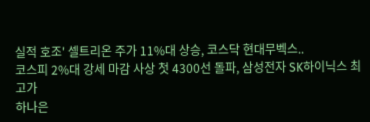실적 호조' 셀트리온 주가 11%대 상승, 코스닥 현대무벡스..
코스피 2%대 강세 마감 사상 첫 4300선 돌파, 삼성전자 SK하이닉스 최고가
하나은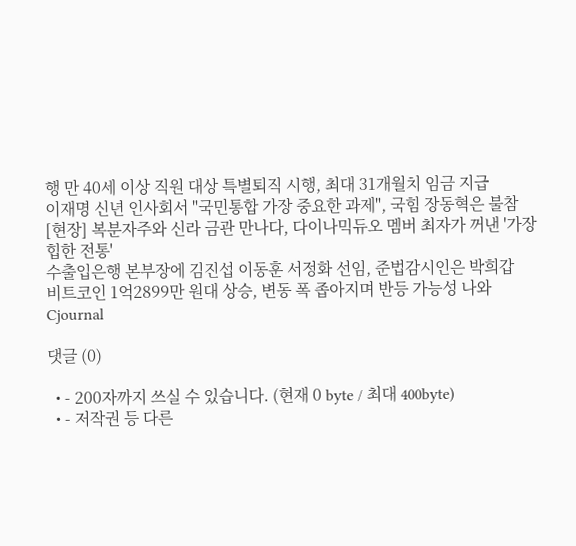행 만 40세 이상 직원 대상 특별퇴직 시행, 최대 31개월치 임금 지급
이재명 신년 인사회서 "국민통합 가장 중요한 과제", 국힘 장동혁은 불참
[현장] 복분자주와 신라 금관 만나다, 다이나믹듀오 멤버 최자가 꺼낸 '가장 힙한 전통'
수출입은행 본부장에 김진섭 이동훈 서정화 선임, 준법감시인은 박희갑
비트코인 1억2899만 원대 상승, 변동 폭 좁아지며 반등 가능성 나와
Cjournal

댓글 (0)

  • - 200자까지 쓰실 수 있습니다. (현재 0 byte / 최대 400byte)
  • - 저작권 등 다른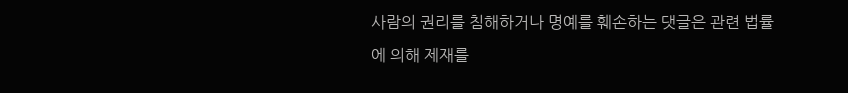사람의 권리를 침해하거나 명예를 훼손하는 댓글은 관련 법률에 의해 제재를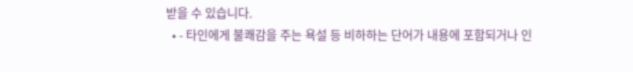받을 수 있습니다.
  • - 타인에게 불쾌감을 주는 욕설 등 비하하는 단어가 내용에 포함되거나 인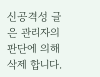신공격성 글은 관리자의 판단에 의해 삭제 합니다.